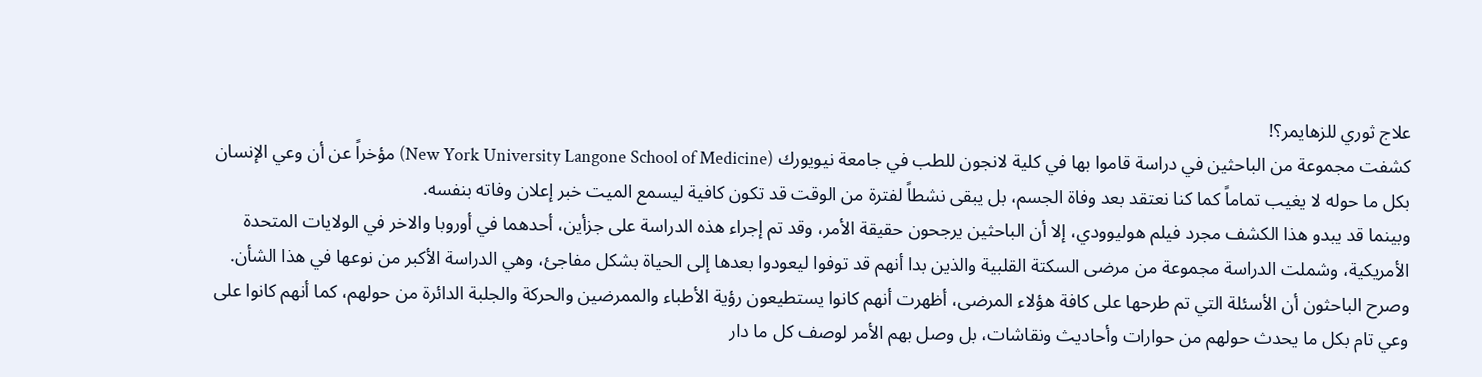علاج ثوري للزهايمر؟!
كشفت مجموعة من الباحثين في دراسة قاموا بها في كلية لانجون للطب في جامعة نيويورك (New York University Langone School of Medicine) مؤخراً عن أن وعي الإنسان بكل ما حوله لا يغيب تماماً كما كنا نعتقد بعد وفاة الجسم، بل يبقى نشطاً لفترة من الوقت قد تكون كافية ليسمع الميت خبر إعلان وفاته بنفسه.
وبينما قد يبدو هذا الكشف مجرد فيلم هوليوودي، إلا أن الباحثين يرجحون حقيقة الأمر، وقد تم إجراء هذه الدراسة على جزأين، أحدهما في أوروبا والاخر في الولايات المتحدة الأمريكية، وشملت الدراسة مجموعة من مرضى السكتة القلبية والذين بدا أنهم قد توفوا ليعودوا بعدها إلى الحياة بشكل مفاجئ، وهي الدراسة الأكبر من نوعها في هذا الشأن.
وصرح الباحثون أن الأسئلة التي تم طرحها على كافة هؤلاء المرضى، أظهرت أنهم كانوا يستطيعون رؤية الأطباء والممرضين والحركة والجلبة الدائرة من حولهم، كما أنهم كانوا على وعي تام بكل ما يحدث حولهم من حوارات وأحاديث ونقاشات، بل وصل بهم الأمر لوصف كل ما دار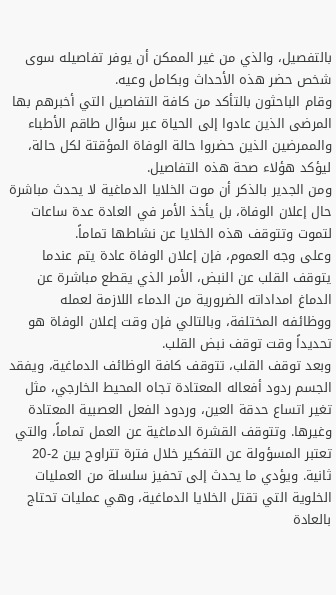بالتفصيل، والذي من غير الممكن أن يوفر تفاصيله سوى شخص حضر هذه الأحداث وبكامل وعيه.
وقام الباحثون بالتأكد من كافة التفاصيل التي أخبرهم بها المرضى الذين عادوا إلى الحياة عبر سؤال طاقم الأطباء والممرضين الذين حضروا حالة الوفاة المؤقتة لكل حالة، ليؤكد هؤلاء صحة هذه التفاصيل.
ومن الجدير بالذكر أن موت الخلايا الدماغية لا يحدث مباشرة حال إعلان الوفاة، بل يأخذ الأمر في العادة عدة ساعات لتموت وتتوقف هذه الخلايا عن نشاطها تماماً.
وعلى وجه العموم، فإن إعلان الوفاة عادة يتم عندما يتوقف القلب عن النبض، الأمر الذي يقطع مباشرة عن الدماغ امداداته الضرورية من الدماء اللازمة لعمله ووظائفه المختلفة، وبالتالي فإن وقت إعلان الوفاة هو تحديداً وقت توقف نبض القلب.
وبعد توقف القلب، تتوقف كافة الوظائف الدماغية، ويفقد الجسم ردود أفعاله المعتادة تجاه المحيط الخارجي، مثل تغير اتساع حدقة العين، وردود الفعل العصبية المعتادة وغيرها. وتتوقف القشرة الدماغية عن العمل تماماً، والتي تعتبر المسؤولة عن التفكير خلال فترة تتراوح بين 2-20 ثانية. ويؤدي ما يحدث إلى تحفيز سلسلة من العمليات الخلوية التي تقتل الخلايا الدماغية، وهي عمليات تحتاج بالعادة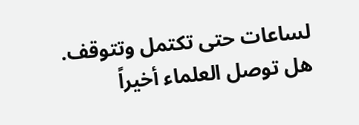لساعات حتى تكتمل وتتوقف.
هل توصل العلماء أخيراً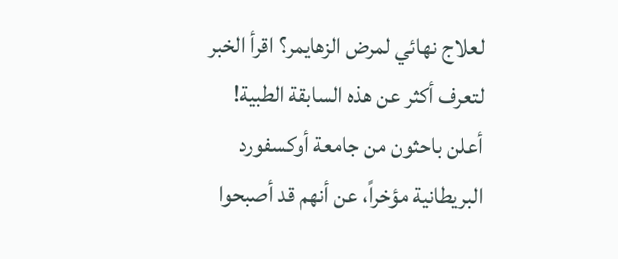لعلاج نهائي لمرض الزهايمر؟ اقرأ الخبر لتعرف أكثر عن هذه السابقة الطبية!
أعلن باحثون من جامعة أوكسفورد البريطانية مؤخراً، عن أنهم قد أصبحوا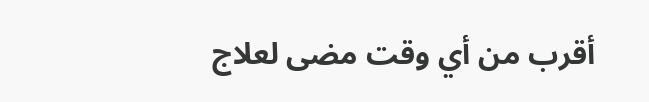أقرب من أي وقت مضى لعلاج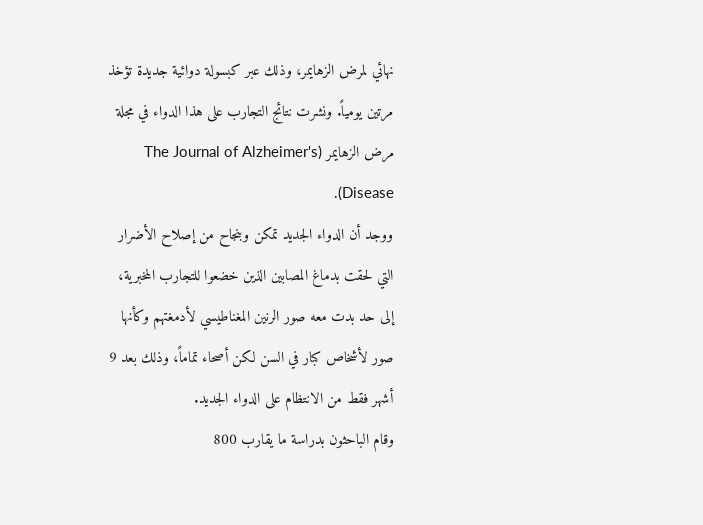نهائي لمرض الزهايمر، وذلك عبر كبسولة دوائية جديدة تؤخذ مرتين يومياً. ونشرت نتائج التجارب على هذا الدواء في مجلة مرض الزهايمر (The Journal of Alzheimer's Disease).
ووجد أن الدواء الجديد تمكن وبنجاح من إصلاح الأضرار التي لحقت بدماغ المصابين الذين خضعوا للتجارب المخبرية، إلى حد بدت معه صور الرنين المغناطيسي لأدمغتهم وكأنها صور لأشخاص كبار في السن لكن أصحاء تماماً، وذلك بعد 9 أشهر فقط من الانتظام على الدواء الجديد.
وقام الباحثون بدراسة ما يقارب 800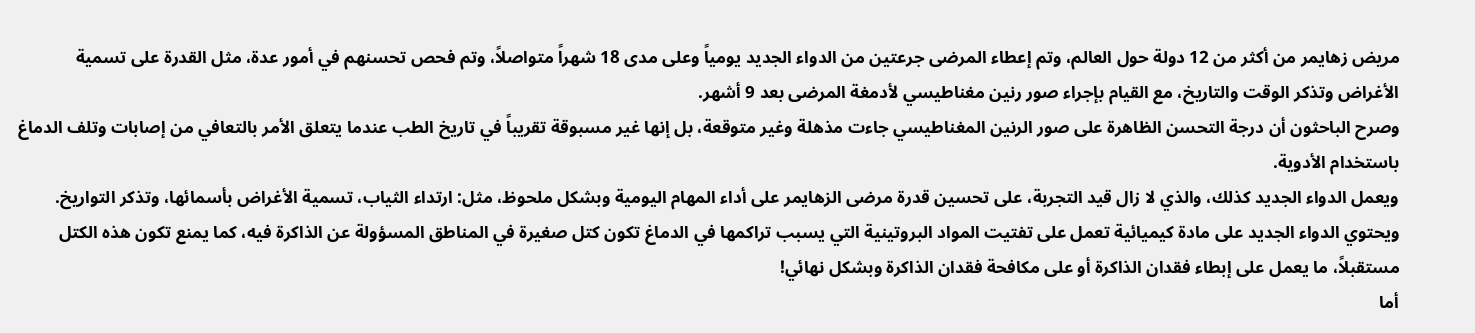مريض زهايمر من أكثر من 12 دولة حول العالم، وتم إعطاء المرضى جرعتين من الدواء الجديد يومياً وعلى مدى 18 شهراً متواصلاً، وتم فحص تحسنهم في أمور عدة، مثل القدرة على تسمية الأغراض وتذكر الوقت والتاريخ، مع القيام بإجراء صور رنين مغناطيسي لأدمغة المرضى بعد 9 أشهر.
وصرح الباحثون أن درجة التحسن الظاهرة على صور الرنين المغناطيسي جاءت مذهلة وغير متوقعة، بل إنها غير مسبوقة تقريباً في تاريخ الطب عندما يتعلق الأمر بالتعافي من إصابات وتلف الدماغ باستخدام الأدوية.
ويعمل الدواء الجديد كذلك، والذي لا زال قيد التجربة، على تحسين قدرة مرضى الزهايمر على أداء المهام اليومية وبشكل ملحوظ، مثل: ارتداء الثياب، تسمية الأغراض بأسمائها، وتذكر التواريخ.
ويحتوي الدواء الجديد على مادة كيميائية تعمل على تفتيت المواد البروتينية التي يسبب تراكمها في الدماغ تكون كتل صغيرة في المناطق المسؤولة عن الذاكرة فيه، كما يمنع تكون هذه الكتل مستقبلاً، ما يعمل على إبطاء فقدان الذاكرة أو على مكافحة فقدان الذاكرة وبشكل نهائي!
أما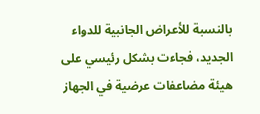بالنسبة للأعراض الجانبية للدواء الجديد، فجاءت بشكل رئيسي على هيئة مضاعفات عرضية في الجهاز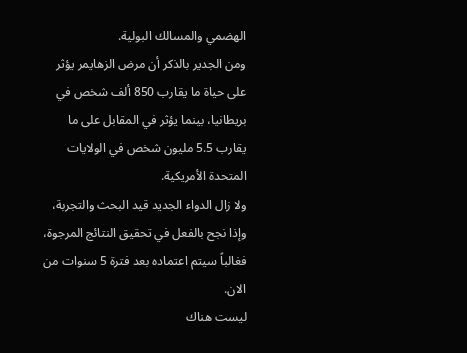الهضمي والمسالك البولية.
ومن الجدير بالذكر أن مرض الزهايمر يؤثر على حياة ما يقارب 850 ألف شخص في بريطانيا، بينما يؤثر في المقابل على ما يقارب 5.5 مليون شخص في الولايات المتحدة الأمريكية.
ولا زال الدواء الجديد قيد البحث والتجربة، وإذا نجح بالفعل في تحقيق النتائج المرجوة، فغالباً سيتم اعتماده بعد فترة 5 سنوات من الان.
ليست هناك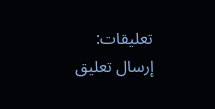تعليقات:
إرسال تعليق